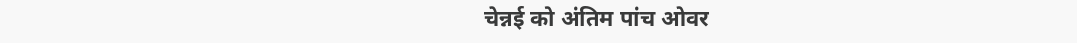चेन्नई को अंतिम पांच ओवर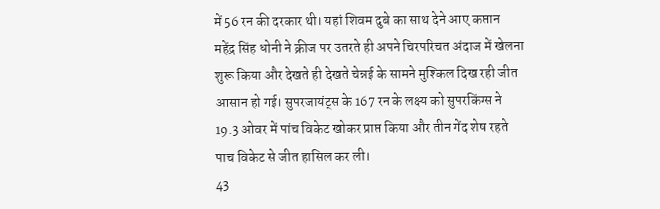में 56 रन की दरकार थी। यहां शिवम दुबे का साथ देने आए कप्तान महेंद्र सिंह धोनी ने क्रीज पर उतरते ही अपने चिरपरिचत अंदाज में खेलना शुरू किया और देखते ही देखते चेन्नई के सामने मुश्किल दिख रही जीत आसान हो गई। सुपरजायंट्स के 167 रन के लक्ष्य को सुपरकिंग्स ने 19.3 ओवर में पांच विकेट खोकर प्राप्त किया और तीन गेंद शेष रहते पाच विकेट से जीत हासिल कर ली।
43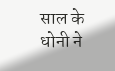साल के धोनी ने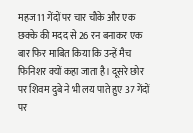महज 11 गेंदों पर चार चौके और एक छक्के की मदद से 26 रन बनाकर एक बार फिर माबित किया कि उन्हें मैच फिनिशर क्यों कहा जाता है। दूसरे छोर पर शिवम दुबे ने भी लय पाते हुए 37 गेंदों पर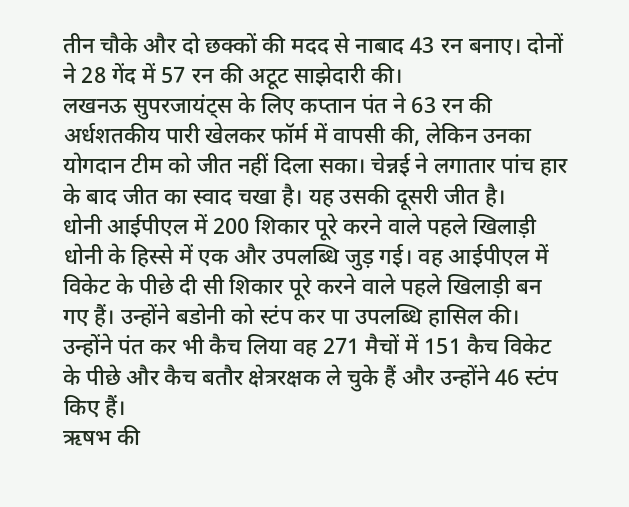तीन चौके और दो छक्कों की मदद से नाबाद 43 रन बनाए। दोनों ने 28 गेंद में 57 रन की अटूट साझेदारी की।
लखनऊ सुपरजायंट्स के लिए कप्तान पंत ने 63 रन की अर्धशतकीय पारी खेलकर फॉर्म में वापसी की, लेकिन उनका योगदान टीम को जीत नहीं दिला सका। चेन्नई ने लगातार पांच हार के बाद जीत का स्वाद चखा है। यह उसकी दूसरी जीत है।
धोनी आईपीएल में 200 शिकार पूरे करने वाले पहले खिलाड़ी धोनी के हिस्से में एक और उपलब्धि जुड़ गई। वह आईपीएल में विकेट के पीछे दी सी शिकार पूरे करने वाले पहले खिलाड़ी बन गए हैं। उन्होंने बडोनी को स्टंप कर पा उपलब्धि हासिल की। उन्होंने पंत कर भी कैच लिया वह 271 मैचों में 151 कैच विकेट के पीछे और कैच बतौर क्षेत्ररक्षक ले चुके हैं और उन्होंने 46 स्टंप किए हैं।
ऋषभ की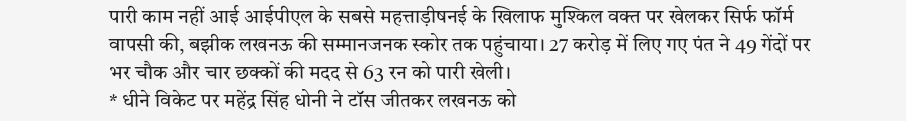पारी काम नहीं आई आईपीएल के सबसे महत्ताड़ीषनई के खिलाफ मुश्किल वक्त पर खेलकर सिर्फ फॉर्म वापसी की, बझीक लखनऊ की सम्मानजनक स्कोर तक पहुंचाया। 27 करोड़ में लिए गए पंत ने 49 गेंदों पर भर चौक और चार छक्कों की मदद से 63 रन को पारी खेली।
* धीने विकेट पर महेंद्र सिंह धोनी ने टॉस जीतकर लखनऊ को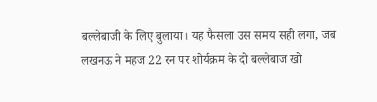बल्लेबाजी के लिए बुलाया। यह फैसला उस समय सही लगा, जब लखनऊ ने महज 22 रन पर शोर्यक्रम के दो बल्लेबाज खो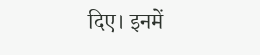दिए। इनमें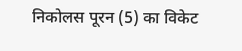निकोलस पूरन (5) का विकेट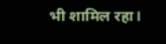भी शामिल रहा।